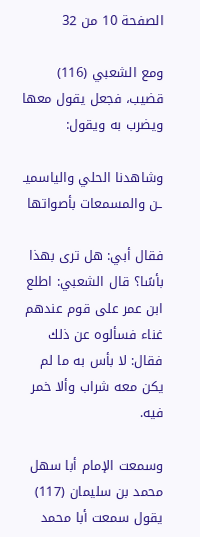الصفحة 10 من 32

ومع الشعبي (116) قضيب، فجعل يقول معها ويضرب به ويقول:

وشاهدنا الحلي والياسميـ ـن والمسمعات بأصواتها

فقال أبي: هل ترى بهذا بأسًا؟ قال الشعبي: اطلع ابن عمر على قوم عندهم غناء فسألوه عن ذلك فقال: لا بأس به ما لم يكن معه شراب وألا خمر فيه.

وسمعت الإمام أبا سهل محمد بن سليمان (117) يقول سمعت أبا محمد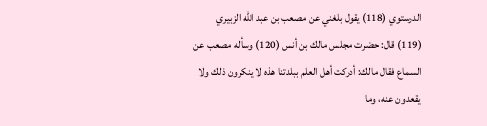الدرستوي (118) يقول بلغني عن مصعب بن عبد الله الزبيري (119) قال: حضرت مجلس مالك بن أنس (120) وسأله مصعب عن السماع فقال مالك: أدركت أهل العلم ببلدتنا هذه لا ينكرون ذلك ولا يقعدون عنه، وما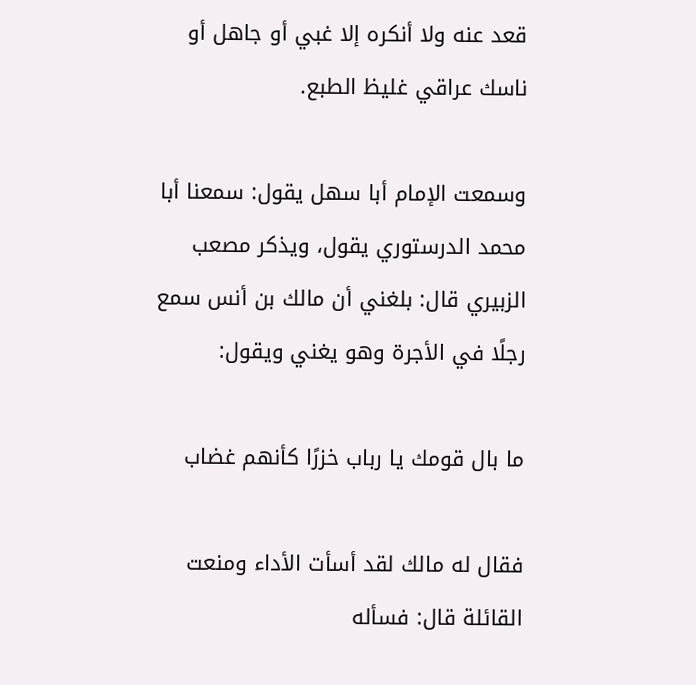قعد عنه ولا أنكره إلا غبي أو جاهل أو ناسك عراقي غليظ الطبع.

وسمعت الإمام أبا سهل يقول: سمعنا أبا محمد الدرستوري يقول، ويذكر مصعب الزبيري قال: بلغني أن مالك بن أنس سمع رجلًا في الأجرة وهو يغني ويقول:

ما بال قومك يا رباب خزرًا كأنهم غضاب

فقال له مالك لقد أسأت الأداء ومنعت القائلة قال: فسأله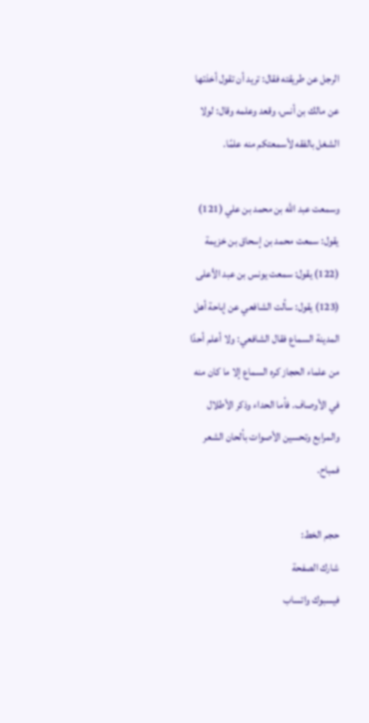الرجل عن طريقته فقال: تريد أن تقول أخذتها عن مالك بن أنس، وقعد وعلمه وقال: لولا الشغل بالفقه لأسمعتكم منه علمًا.

وسمعت عبد الله بن محمد بن علي (121) يقول: سمعت محمد بن إسحاق بن خزيمة (122) يقول: سمعت يونس بن عبد الأعلى (123) يقول: سألت الشافعي عن إباحة أهل المدينة السماع فقال الشافعي: ولا أعلم أحدًا من علماء الحجاز كره السماع إلا ما كان منه في الأوصاف. فأما الحداء وذكر الأطلال والمرابع وتحسين الأصوات بألحان الشعر فمباح.

حجم الخط:
شارك الصفحة
فيسبوك واتساب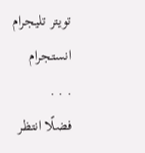تويتر تليجرام انستجرام
. . .
فضلًا انتظر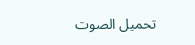تحميل الصوت